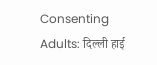Consenting Adults: दिल्ली हाई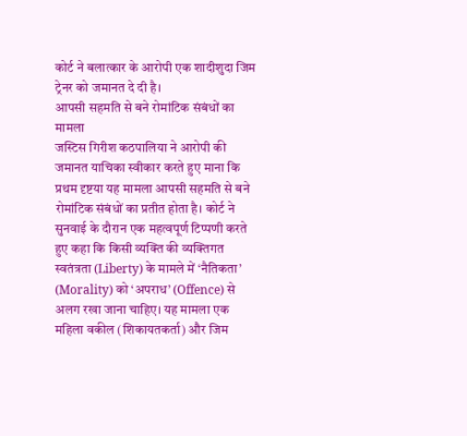कोर्ट ने बलात्कार के आरोपी एक शादीशुदा जिम ट्रेनर को जमानत दे दी है।
आपसी सहमति से बने रोमांटिक संबंधों का मामला
जस्टिस गिरीश कठपालिया ने आरोपी की जमानत याचिका स्वीकार करते हुए माना कि प्रथम दृष्टया यह मामला आपसी सहमति से बने रोमांटिक संबंधों का प्रतीत होता है। कोर्ट ने सुनवाई के दौरान एक महत्वपूर्ण टिप्पणी करते हुए कहा कि किसी व्यक्ति की व्यक्तिगत स्वतंत्रता (Liberty) के मामले में ‘नैतिकता’ (Morality) को ‘अपराध’ (Offence) से अलग रखा जाना चाहिए। यह मामला एक महिला वकील (शिकायतकर्ता) और जिम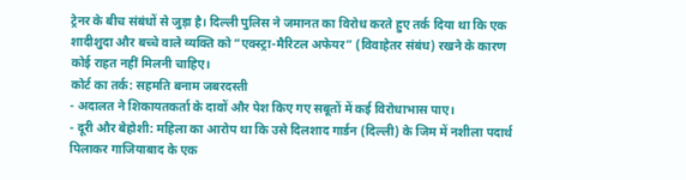ट्रेनर के बीच संबंधों से जुड़ा है। दिल्ली पुलिस ने जमानत का विरोध करते हुए तर्क दिया था कि एक शादीशुदा और बच्चे वाले व्यक्ति को “एक्स्ट्रा-मैरिटल अफेयर” (विवाहेतर संबंध) रखने के कारण कोई राहत नहीं मिलनी चाहिए।
कोर्ट का तर्क: सहमति बनाम जबरदस्ती
- अदालत ने शिकायतकर्ता के दावों और पेश किए गए सबूतों में कई विरोधाभास पाए।
- दूरी और बेहोशी: महिला का आरोप था कि उसे दिलशाद गार्डन (दिल्ली) के जिम में नशीला पदार्थ पिलाकर गाजियाबाद के एक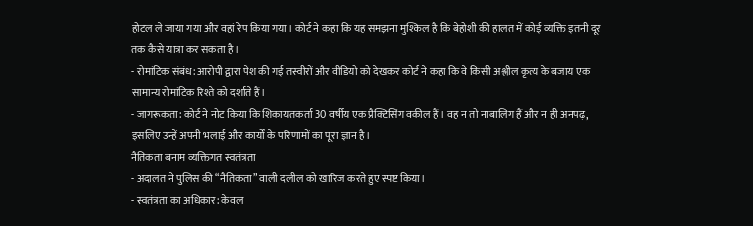होटल ले जाया गया और वहां रेप किया गया। कोर्ट ने कहा कि यह समझना मुश्किल है कि बेहोशी की हालत में कोई व्यक्ति इतनी दूर तक कैसे यात्रा कर सकता है।
- रोमांटिक संबंध: आरोपी द्वारा पेश की गई तस्वीरों और वीडियो को देखकर कोर्ट ने कहा कि वे किसी अश्लील कृत्य के बजाय एक सामान्य रोमांटिक रिश्ते को दर्शाते हैं।
- जागरूकता: कोर्ट ने नोट किया कि शिकायतकर्ता 30 वर्षीय एक प्रैक्टिसिंग वकील हैं। वह न तो नाबालिग हैं और न ही अनपढ़, इसलिए उन्हें अपनी भलाई और कार्यों के परिणामों का पूरा ज्ञान है।
नैतिकता बनाम व्यक्तिगत स्वतंत्रता
- अदालत ने पुलिस की “नैतिकता” वाली दलील को खारिज करते हुए स्पष्ट किया।
- स्वतंत्रता का अधिकार: केवल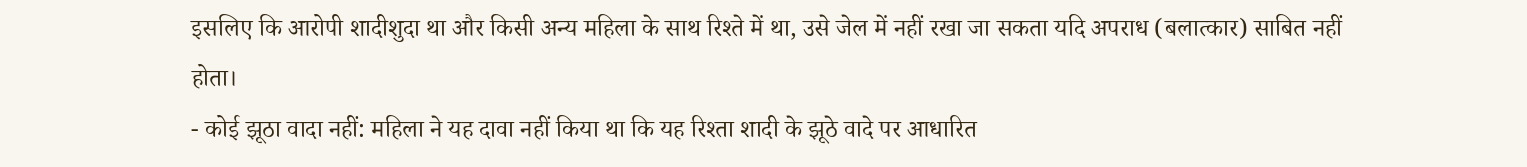इसलिए कि आरोपी शादीशुदा था और किसी अन्य महिला के साथ रिश्ते में था, उसे जेल में नहीं रखा जा सकता यदि अपराध (बलात्कार) साबित नहीं होता।
- कोई झूठा वादा नहीं: महिला ने यह दावा नहीं किया था कि यह रिश्ता शादी के झूठे वादे पर आधारित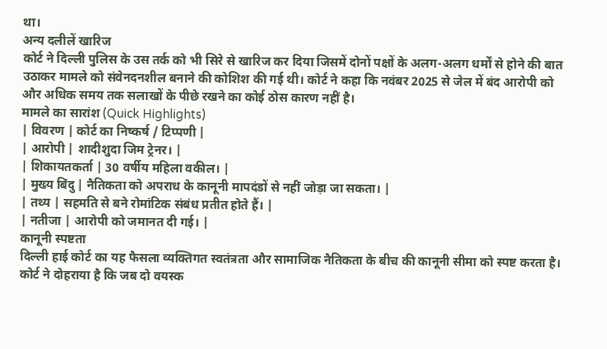था।
अन्य दलीलें खारिज
कोर्ट ने दिल्ली पुलिस के उस तर्क को भी सिरे से खारिज कर दिया जिसमें दोनों पक्षों के अलग-अलग धर्मों से होने की बात उठाकर मामले को संवेनदनशील बनाने की कोशिश की गई थी। कोर्ट ने कहा कि नवंबर 2025 से जेल में बंद आरोपी को और अधिक समय तक सलाखों के पीछे रखने का कोई ठोस कारण नहीं है।
मामले का सारांश (Quick Highlights)
| विवरण | कोर्ट का निष्कर्ष / टिप्पणी |
| आरोपी | शादीशुदा जिम ट्रेनर। |
| शिकायतकर्ता | 30 वर्षीय महिला वकील। |
| मुख्य बिंदु | नैतिकता को अपराध के कानूनी मापदंडों से नहीं जोड़ा जा सकता। |
| तथ्य | सहमति से बने रोमांटिक संबंध प्रतीत होते हैं। |
| नतीजा | आरोपी को जमानत दी गई। |
कानूनी स्पष्टता
दिल्ली हाई कोर्ट का यह फैसला व्यक्तिगत स्वतंत्रता और सामाजिक नैतिकता के बीच की कानूनी सीमा को स्पष्ट करता है। कोर्ट ने दोहराया है कि जब दो वयस्क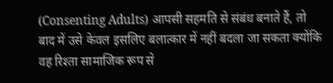(Consenting Adults) आपसी सहमति से संबंध बनाते हैं, तो बाद में उसे केवल इसलिए बलात्कार में नहीं बदला जा सकता क्योंकि वह रिश्ता सामाजिक रूप से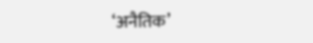‘अनैतिक’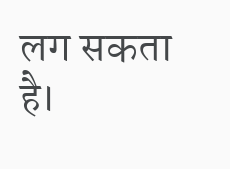लग सकता है।